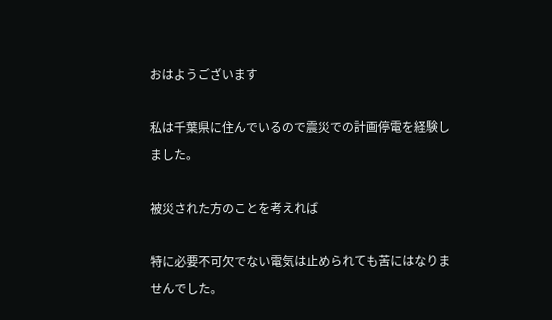おはようございます

私は千葉県に住んでいるので震災での計画停電を経験しました。

被災された方のことを考えれば

特に必要不可欠でない電気は止められても苦にはなりませんでした。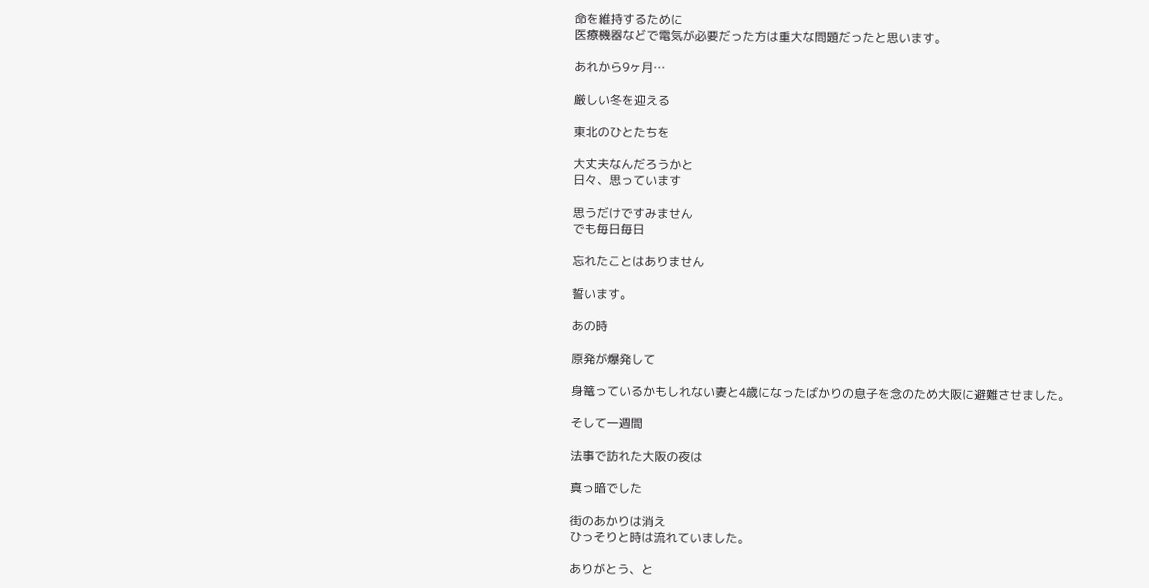命を維持するために
医療機器などで電気が必要だった方は重大な問題だったと思います。

あれから9ヶ月…

厳しい冬を迎える

東北のひとたちを

大丈夫なんだろうかと
日々、思っています

思うだけですみません
でも毎日毎日

忘れたことはありません

誓います。

あの時

原発が爆発して

身篭っているかもしれない妻と4歳になったばかりの息子を念のため大阪に避難させました。

そして一週間

法事で訪れた大阪の夜は

真っ暗でした

街のあかりは消え
ひっそりと時は流れていました。

ありがとう、と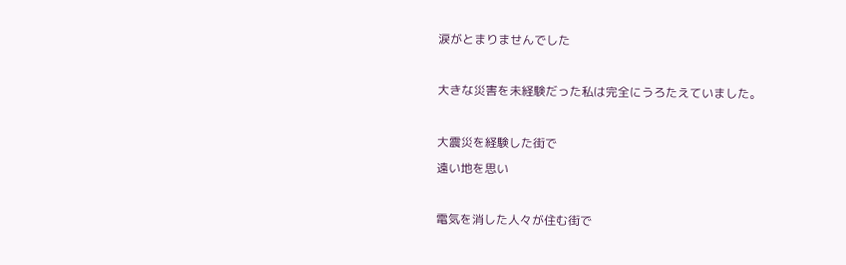涙がとまりませんでした

大きな災害を未経験だった私は完全にうろたえていました。

大震災を経験した街で
遠い地を思い

電気を消した人々が住む街で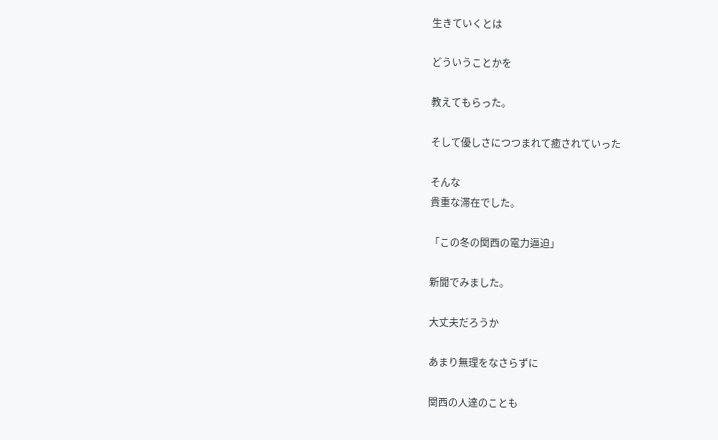生きていくとは

どういうことかを

教えてもらった。

そして優しさにつつまれて癒されていった

そんな
貴重な滞在でした。

「この冬の関西の電力逼迫」

新聞でみました。

大丈夫だろうか

あまり無理をなさらずに

関西の人達のことも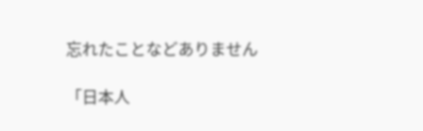忘れたことなどありません

「日本人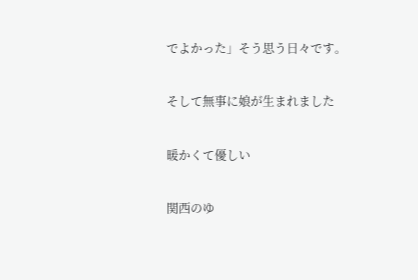でよかった」そう思う日々です。

そして無事に娘が生まれました

暖かくて優しい

関西のゆ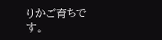りかご育ちです。